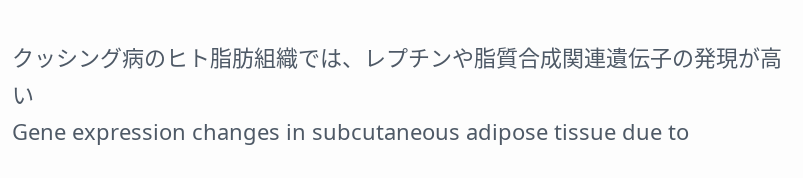クッシング病のヒト脂肪組織では、レプチンや脂質合成関連遺伝子の発現が高い
Gene expression changes in subcutaneous adipose tissue due to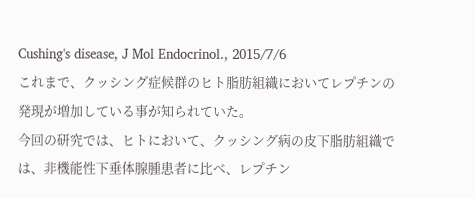Cushing's disease, J Mol Endocrinol., 2015/7/6
これまで、クッシング症候群のヒト脂肪組織においてレプチンの発現が増加している事が知られていた。
今回の研究では、ヒトにおいて、クッシング病の皮下脂肪組織では、非機能性下垂体腺腫患者に比べ、レプチン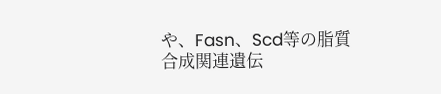や、Fasn、Scd等の脂質合成関連遺伝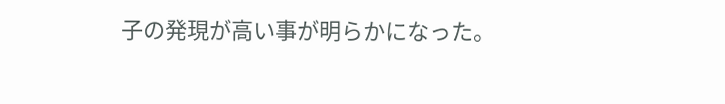子の発現が高い事が明らかになった。